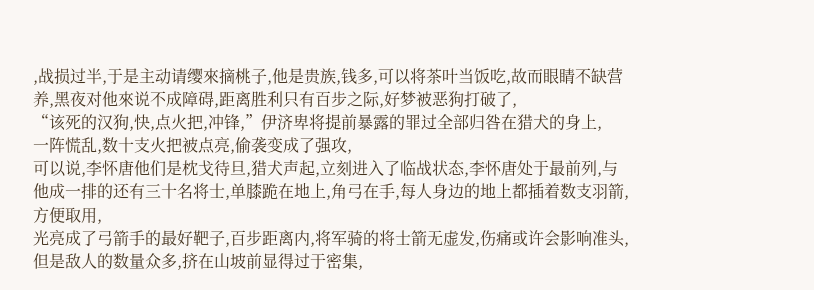,战损过半,于是主动请缨來摘桃子,他是贵族,钱多,可以将茶叶当饭吃,故而眼睛不缺营养,黑夜对他來说不成障碍,距离胜利只有百步之际,好梦被恶狗打破了,
“该死的汉狗,快,点火把,冲锋,”伊济卑将提前暴露的罪过全部归咎在猎犬的身上,
一阵慌乱,数十支火把被点亮,偷袭变成了强攻,
可以说,李怀唐他们是枕戈待旦,猎犬声起,立刻进入了临战状态,李怀唐处于最前列,与他成一排的还有三十名将士,单膝跪在地上,角弓在手,每人身边的地上都插着数支羽箭,方便取用,
光亮成了弓箭手的最好靶子,百步距离内,将军骑的将士箭无虚发,伤痛或许会影响准头,但是敌人的数量众多,挤在山坡前显得过于密集,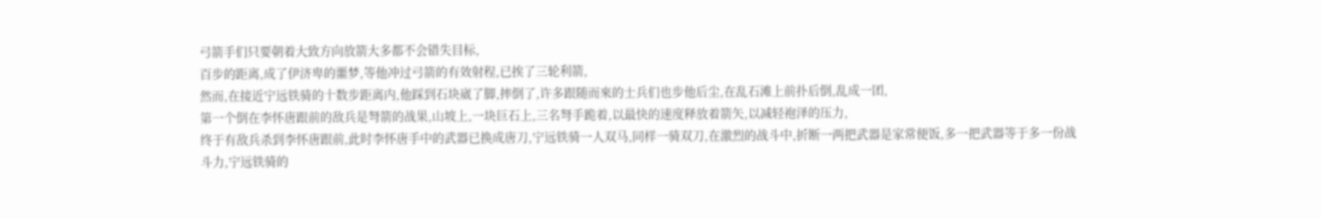弓箭手们只要朝着大致方向放箭大多都不会错失目标,
百步的距离,成了伊济卑的噩梦,等他冲过弓箭的有效射程,已挨了三轮利箭,
然而,在接近宁远铁骑的十数步距离内,他踩到石块崴了脚,摔倒了,许多跟随而來的士兵们也步他后尘,在乱石滩上前扑后倒,乱成一团,
第一个倒在李怀唐跟前的敌兵是弩箭的战果,山坡上,一块巨石上,三名弩手跪着,以最快的速度释放着箭矢,以减轻袍泽的压力,
终于有敌兵杀到李怀唐跟前,此时李怀唐手中的武器已换成唐刀,宁远铁骑一人双马,同样一骑双刀,在激烈的战斗中,折断一两把武器是家常便饭,多一把武器等于多一份战斗力,宁远铁骑的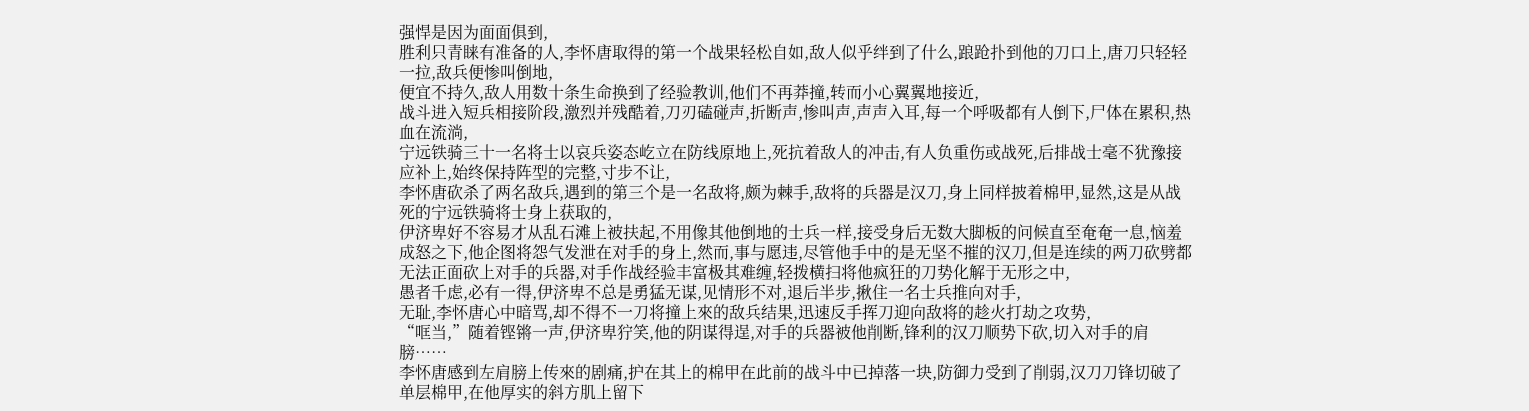强悍是因为面面俱到,
胜利只青睐有准备的人,李怀唐取得的第一个战果轻松自如,敌人似乎绊到了什么,踉跄扑到他的刀口上,唐刀只轻轻一拉,敌兵便惨叫倒地,
便宜不持久,敌人用数十条生命换到了经验教训,他们不再莽撞,转而小心翼翼地接近,
战斗进入短兵相接阶段,激烈并残酷着,刀刃磕碰声,折断声,惨叫声,声声入耳,每一个呼吸都有人倒下,尸体在累积,热血在流淌,
宁远铁骑三十一名将士以哀兵姿态屹立在防线原地上,死抗着敌人的冲击,有人负重伤或战死,后排战士毫不犹豫接应补上,始终保持阵型的完整,寸步不让,
李怀唐砍杀了两名敌兵,遇到的第三个是一名敌将,颇为棘手,敌将的兵器是汉刀,身上同样披着棉甲,显然,这是从战死的宁远铁骑将士身上获取的,
伊济卑好不容易才从乱石滩上被扶起,不用像其他倒地的士兵一样,接受身后无数大脚板的问候直至奄奄一息,恼羞成怒之下,他企图将怨气发泄在对手的身上,然而,事与愿违,尽管他手中的是无坚不摧的汉刀,但是连续的两刀砍劈都无法正面砍上对手的兵器,对手作战经验丰富极其难缠,轻拨横扫将他疯狂的刀势化解于无形之中,
愚者千虑,必有一得,伊济卑不总是勇猛无谋,见情形不对,退后半步,揪住一名士兵推向对手,
无耻,李怀唐心中暗骂,却不得不一刀将撞上來的敌兵结果,迅速反手挥刀迎向敌将的趁火打劫之攻势,
“哐当,”随着铿锵一声,伊济卑狞笑,他的阴谋得逞,对手的兵器被他削断,锋利的汉刀顺势下砍,切入对手的肩膀……
李怀唐感到左肩膀上传來的剧痛,护在其上的棉甲在此前的战斗中已掉落一块,防御力受到了削弱,汉刀刀锋切破了单层棉甲,在他厚实的斜方肌上留下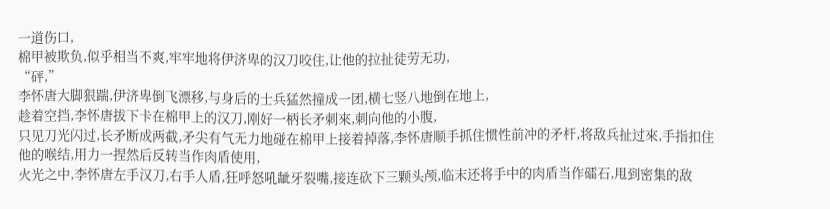一道伤口,
棉甲被欺负,似乎相当不爽,牢牢地将伊济卑的汉刀咬住,让他的拉扯徒劳无功,
“砰,”
李怀唐大脚狠踹,伊济卑倒飞漂移,与身后的士兵猛然撞成一团,横七竖八地倒在地上,
趁着空挡,李怀唐拔下卡在棉甲上的汉刀,刚好一柄长矛刺來,刺向他的小腹,
只见刀光闪过,长矛断成两截,矛尖有气无力地碰在棉甲上接着掉落,李怀唐顺手抓住惯性前冲的矛杆,将敌兵扯过來,手指扣住他的喉结,用力一捏然后反转当作肉盾使用,
火光之中,李怀唐左手汉刀,右手人盾,狂呼怒吼龇牙裂嘴,接连砍下三颗头颅,临末还将手中的肉盾当作礌石,甩到密集的敌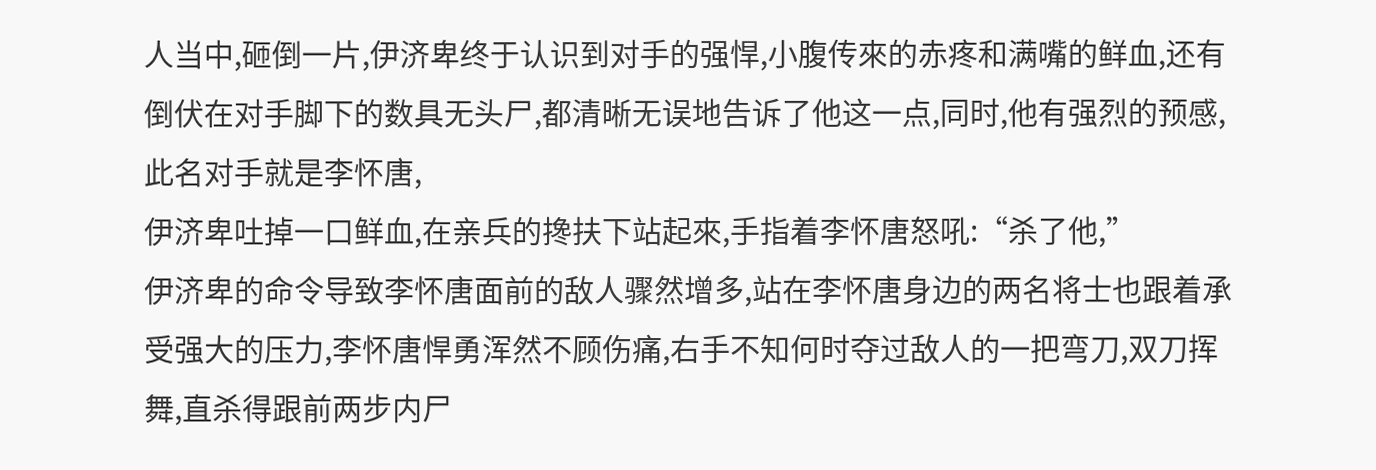人当中,砸倒一片,伊济卑终于认识到对手的强悍,小腹传來的赤疼和满嘴的鲜血,还有倒伏在对手脚下的数具无头尸,都清晰无误地告诉了他这一点,同时,他有强烈的预感,此名对手就是李怀唐,
伊济卑吐掉一口鲜血,在亲兵的搀扶下站起來,手指着李怀唐怒吼:“杀了他,”
伊济卑的命令导致李怀唐面前的敌人骤然增多,站在李怀唐身边的两名将士也跟着承受强大的压力,李怀唐悍勇浑然不顾伤痛,右手不知何时夺过敌人的一把弯刀,双刀挥舞,直杀得跟前两步内尸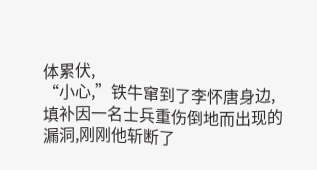体累伏,
“小心,”铁牛窜到了李怀唐身边,填补因一名士兵重伤倒地而出现的漏洞,刚刚他斩断了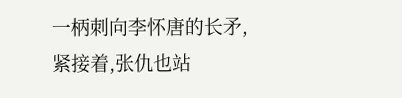一柄刺向李怀唐的长矛,
紧接着,张仇也站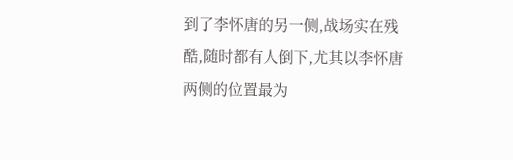到了李怀唐的另一侧,战场实在残酷,随时都有人倒下,尤其以李怀唐两侧的位置最为